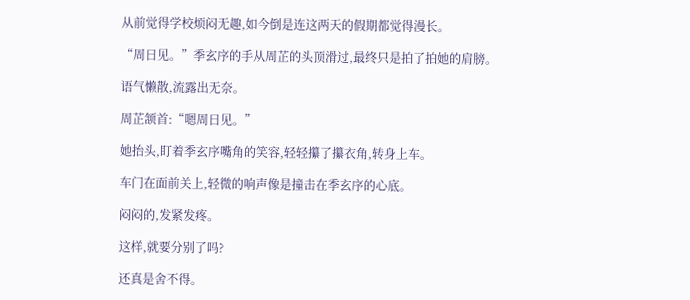从前觉得学校烦闷无趣,如今倒是连这两天的假期都觉得漫长。

“周日见。”季玄序的手从周芷的头顶滑过,最终只是拍了拍她的肩膀。

语气懒散,流露出无奈。

周芷颔首:“嗯周日见。”

她抬头,盯着季玄序嘴角的笑容,轻轻攥了攥衣角,转身上车。

车门在面前关上,轻微的响声像是撞击在季玄序的心底。

闷闷的,发紧发疼。

这样,就要分别了吗?

还真是舍不得。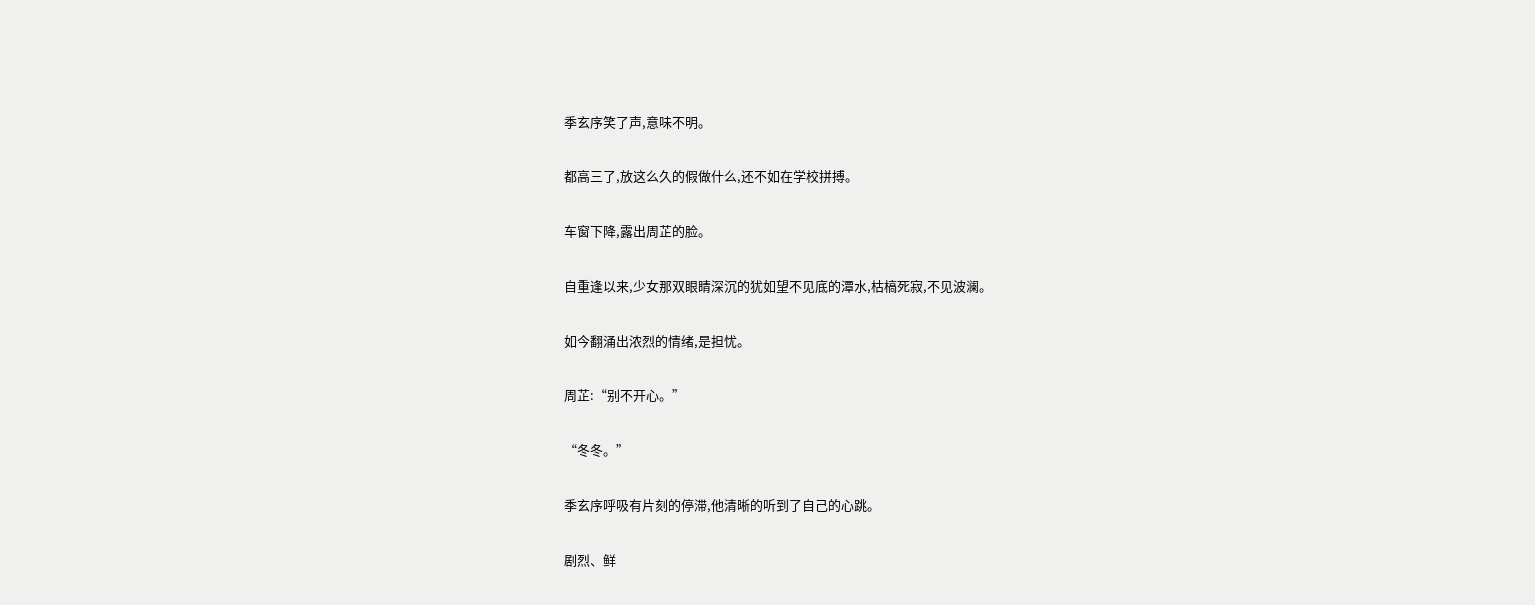季玄序笑了声,意味不明。

都高三了,放这么久的假做什么,还不如在学校拼搏。

车窗下降,露出周芷的脸。

自重逢以来,少女那双眼睛深沉的犹如望不见底的潭水,枯槁死寂,不见波澜。

如今翻涌出浓烈的情绪,是担忧。

周芷:“别不开心。”

“冬冬。”

季玄序呼吸有片刻的停滞,他清晰的听到了自己的心跳。

剧烈、鲜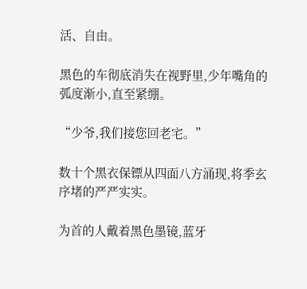活、自由。

黑色的车彻底消失在视野里,少年嘴角的弧度渐小,直至紧绷。

“少爷,我们接您回老宅。”

数十个黑衣保镖从四面八方涌现,将季玄序堵的严严实实。

为首的人戴着黑色墨镜,蓝牙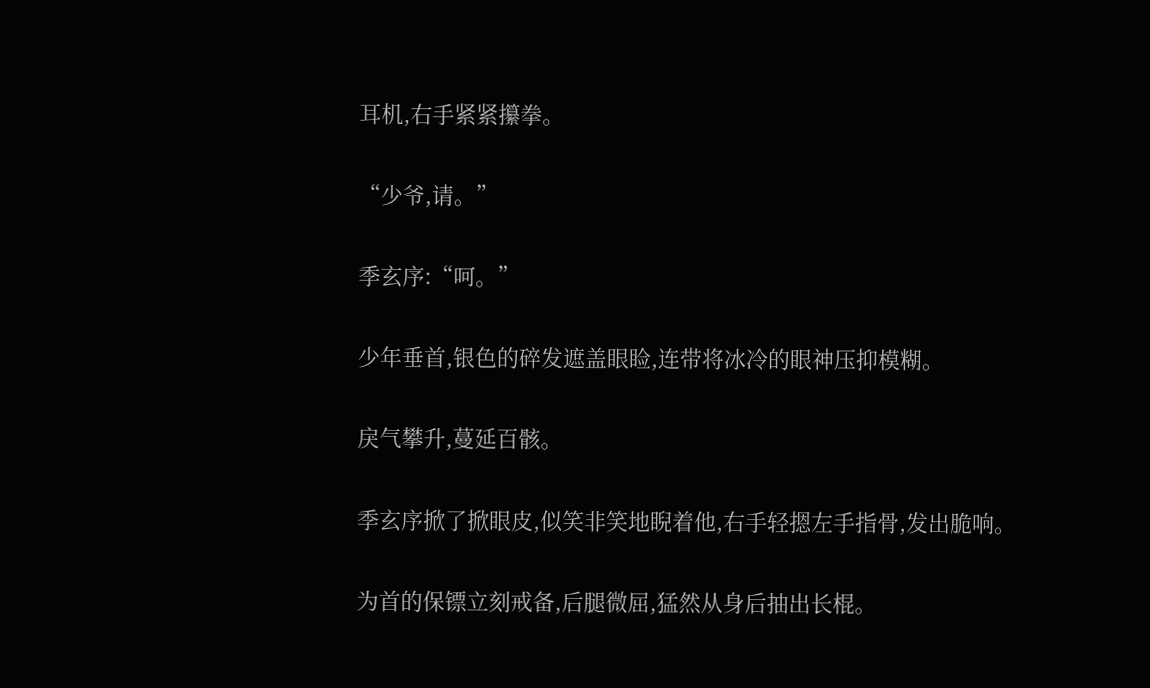耳机,右手紧紧攥拳。

“少爷,请。”

季玄序:“呵。”

少年垂首,银色的碎发遮盖眼睑,连带将冰冷的眼神压抑模糊。

戾气攀升,蔓延百骸。

季玄序掀了掀眼皮,似笑非笑地睨着他,右手轻摁左手指骨,发出脆响。

为首的保镖立刻戒备,后腿微屈,猛然从身后抽出长棍。